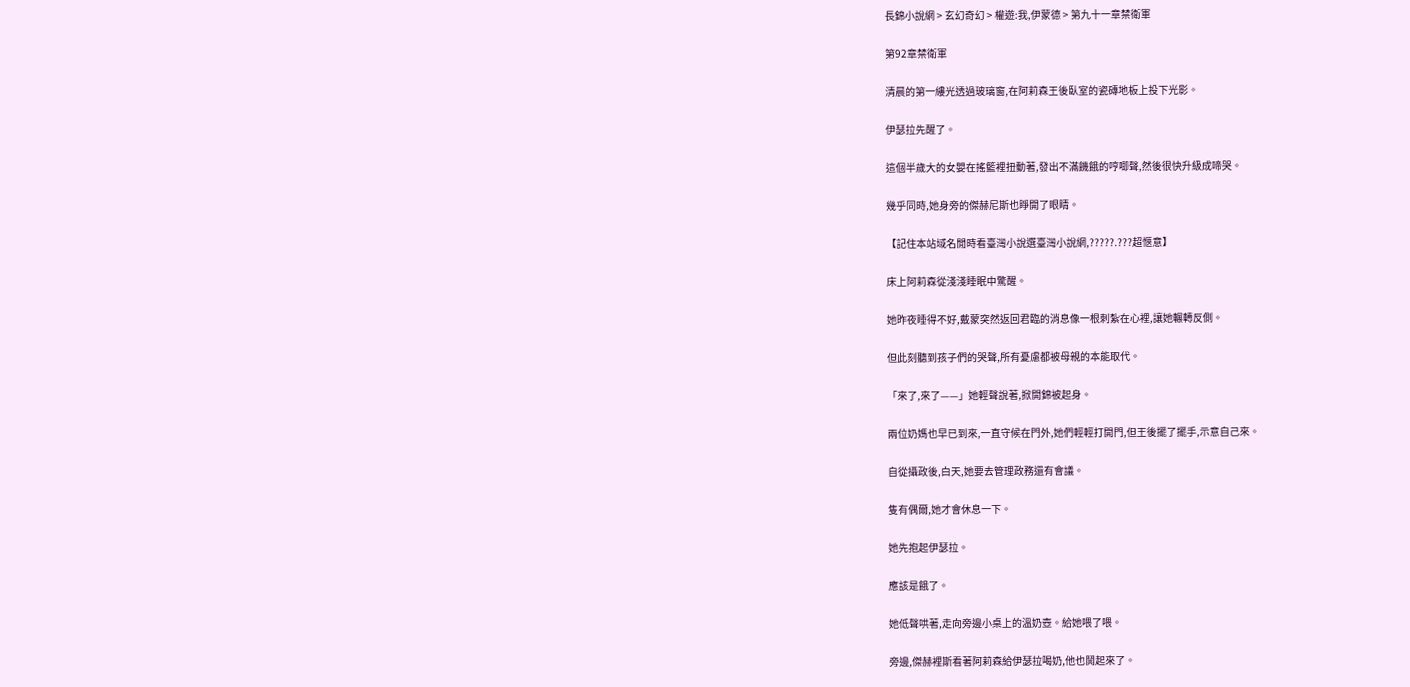長錦小說網 > 玄幻奇幻 > 權遊:我,伊蒙德 > 第九十一章禁衛軍

第92章禁衛軍

清晨的第一縷光透過玻璃窗,在阿莉森王後臥室的瓷磚地板上投下光影。

伊瑟拉先醒了。

這個半歲大的女嬰在搖籃裡扭動著,發出不滿饑餓的哼唧聲,然後很快升級成啼哭。

幾乎同時,她身旁的傑赫尼斯也睜開了眼睛。

【記住本站域名閒時看臺灣小說選臺灣小說網,?????.???超愜意】

床上阿莉森從淺淺睡眠中驚醒。

她昨夜睡得不好,戴蒙突然返回君臨的消息像一根刺紮在心裡,讓她輾轉反側。

但此刻聽到孩子們的哭聲,所有憂慮都被母親的本能取代。

「來了,來了——」她輕聲說著,掀開錦被起身。

兩位奶媽也早已到來,一直守候在門外,她們輕輕打開門,但王後擺了擺手,示意自己來。

自從攝政後,白天,她要去管理政務還有會議。

隻有偶爾,她才會休息一下。

她先抱起伊瑟拉。

應該是餓了。

她低聲哄著,走向旁邊小桌上的溫奶壺。給她喂了喂。

旁邊,傑赫裡斯看著阿莉森給伊瑟拉喝奶,他也鬨起來了。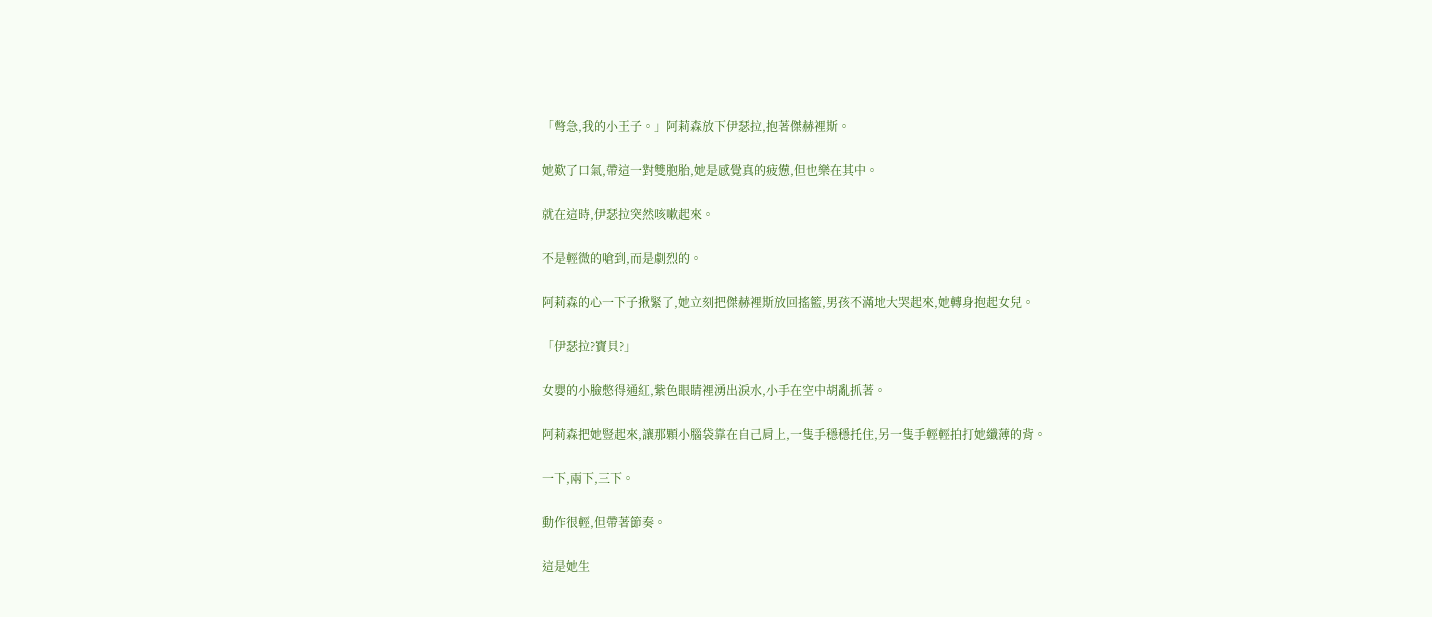「彆急,我的小王子。」阿莉森放下伊瑟拉,抱著傑赫裡斯。

她歎了口氣,帶這一對雙胞胎,她是感覺真的疲憊,但也樂在其中。

就在這時,伊瑟拉突然咳嗽起來。

不是輕微的嗆到,而是劇烈的。

阿莉森的心一下子揪緊了,她立刻把傑赫裡斯放回搖籃,男孩不滿地大哭起來,她轉身抱起女兒。

「伊瑟拉?寶貝?」

女嬰的小臉憋得通紅,紫色眼睛裡湧出淚水,小手在空中胡亂抓著。

阿莉森把她豎起來,讓那顆小腦袋靠在自己肩上,一隻手穩穩托住,另一隻手輕輕拍打她纖薄的背。

一下,兩下,三下。

動作很輕,但帶著節奏。

這是她生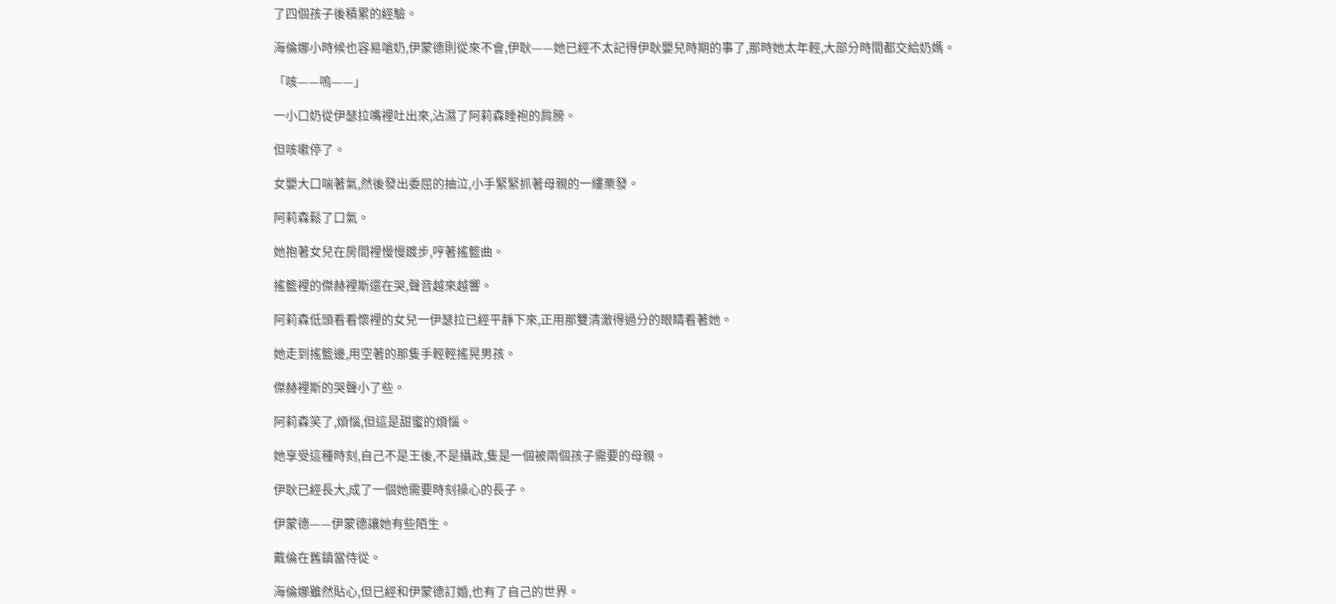了四個孩子後積累的經驗。

海倫娜小時候也容易嗆奶,伊蒙德則從來不會,伊耿——她已經不太記得伊耿嬰兒時期的事了,那時她太年輕,大部分時間都交給奶媽。

「咳——嗚——」

一小口奶從伊瑟拉嘴裡吐出來,沾濕了阿莉森睡袍的肩膀。

但咳嗽停了。

女嬰大口喘著氣,然後發出委屈的抽泣,小手緊緊抓著母親的一縷栗發。

阿莉森鬆了口氣。

她抱著女兒在房間裡慢慢踱步,哼著搖籃曲。

搖籃裡的傑赫裡斯還在哭,聲音越來越響。

阿莉森低頭看看懷裡的女兒一伊瑟拉已經平靜下來,正用那雙清澈得過分的眼睛看著她。

她走到搖籃邊,用空著的那隻手輕輕搖晃男孩。

傑赫裡斯的哭聲小了些。

阿莉森笑了,煩惱,但這是甜蜜的煩惱。

她享受這種時刻,自己不是王後,不是攝政,隻是一個被兩個孩子需要的母親。

伊耿已經長大,成了一個她需要時刻操心的長子。

伊蒙德——伊蒙德讓她有些陌生。

戴倫在舊鎮當侍從。

海倫娜雖然貼心,但已經和伊蒙德訂婚,也有了自己的世界。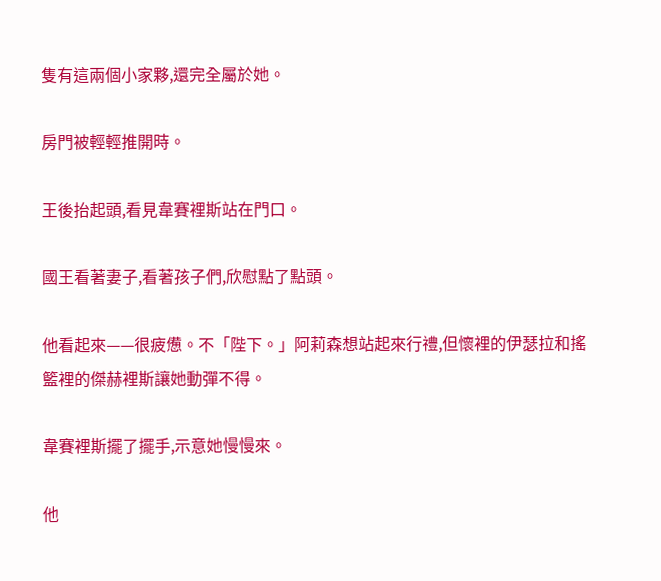隻有這兩個小家夥,還完全屬於她。

房門被輕輕推開時。

王後抬起頭,看見韋賽裡斯站在門口。

國王看著妻子,看著孩子們,欣慰點了點頭。

他看起來——很疲憊。不「陛下。」阿莉森想站起來行禮,但懷裡的伊瑟拉和搖籃裡的傑赫裡斯讓她動彈不得。

韋賽裡斯擺了擺手,示意她慢慢來。

他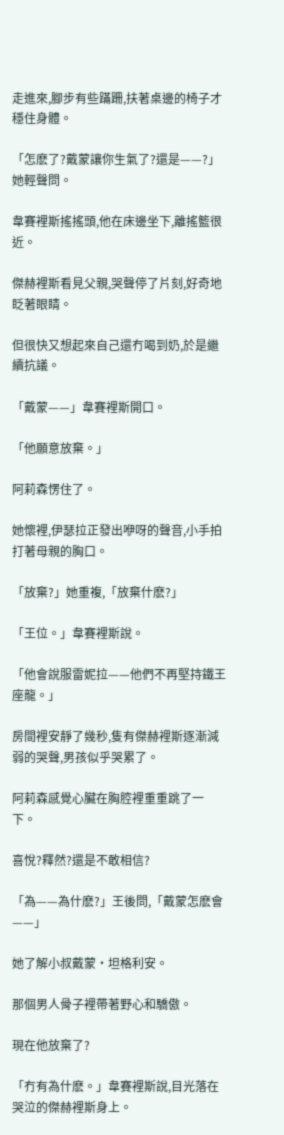走進來,腳步有些蹣跚,扶著桌邊的椅子才穩住身體。

「怎麽了?戴蒙讓你生氣了?還是——?」她輕聲問。

韋賽裡斯搖搖頭,他在床邊坐下,離搖籃很近。

傑赫裡斯看見父親,哭聲停了片刻,好奇地眨著眼睛。

但很快又想起來自己還冇喝到奶,於是繼續抗議。

「戴蒙——」韋賽裡斯開口。

「他願意放棄。」

阿莉森愣住了。

她懷裡,伊瑟拉正發出咿呀的聲音,小手拍打著母親的胸口。

「放棄?」她重複,「放棄什麽?」

「王位。」韋賽裡斯說。

「他會說服雷妮拉——他們不再堅持鐵王座龍。」

房間裡安靜了幾秒,隻有傑赫裡斯逐漸減弱的哭聲,男孩似乎哭累了。

阿莉森感覺心臟在胸腔裡重重跳了一下。

喜悅?釋然?還是不敢相信?

「為——為什麽?」王後問,「戴蒙怎麽會——」

她了解小叔戴蒙·坦格利安。

那個男人骨子裡帶著野心和驕傲。

現在他放棄了?

「冇有為什麽。」韋賽裡斯說,目光落在哭泣的傑赫裡斯身上。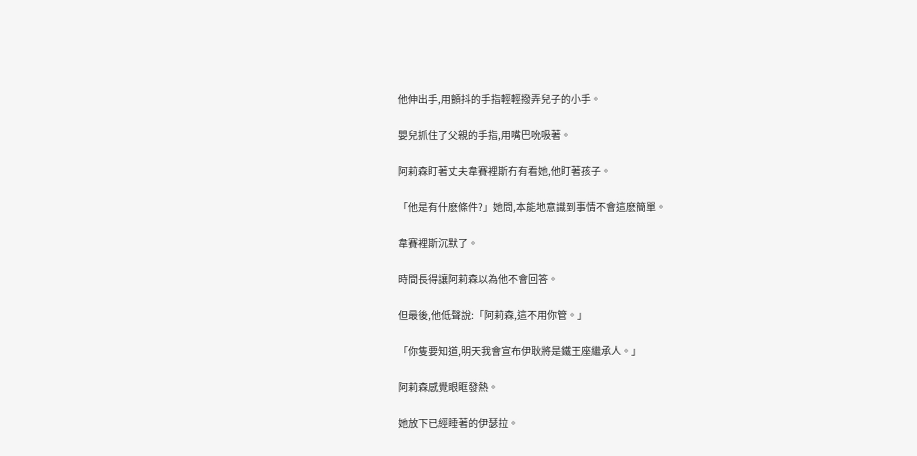他伸出手,用顫抖的手指輕輕撥弄兒子的小手。

嬰兒抓住了父親的手指,用嘴巴吮吸著。

阿莉森盯著丈夫韋賽裡斯冇有看她,他盯著孩子。

「他是有什麽條件?」她問,本能地意識到事情不會這麽簡單。

韋賽裡斯沉默了。

時間長得讓阿莉森以為他不會回答。

但最後,他低聲說:「阿莉森,這不用你管。」

「你隻要知道,明天我會宣布伊耿將是鐵王座繼承人。」

阿莉森感覺眼眶發熱。

她放下已經睡著的伊瑟拉。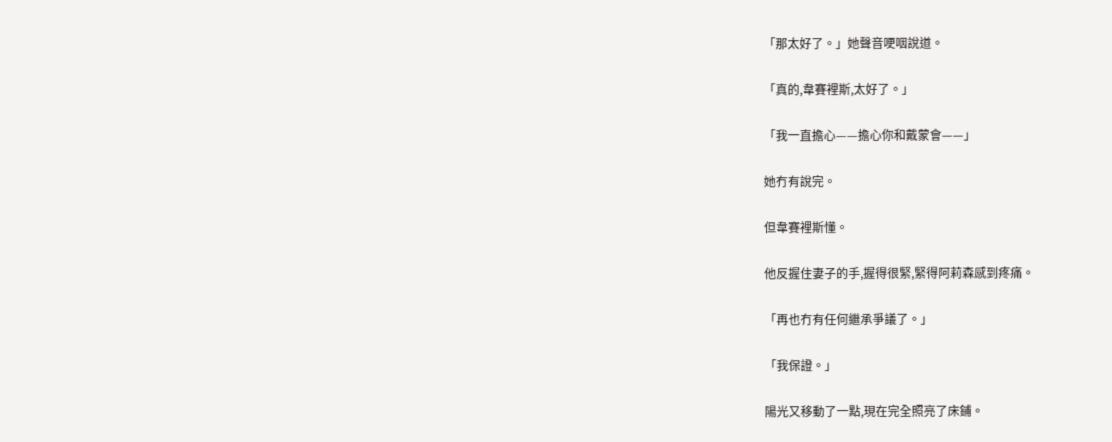「那太好了。」她聲音哽咽說道。

「真的,韋賽裡斯,太好了。」

「我一直擔心——擔心你和戴蒙會——」

她冇有說完。

但韋賽裡斯懂。

他反握住妻子的手,握得很緊,緊得阿莉森感到疼痛。

「再也冇有任何繼承爭議了。」

「我保證。」

陽光又移動了一點,現在完全照亮了床鋪。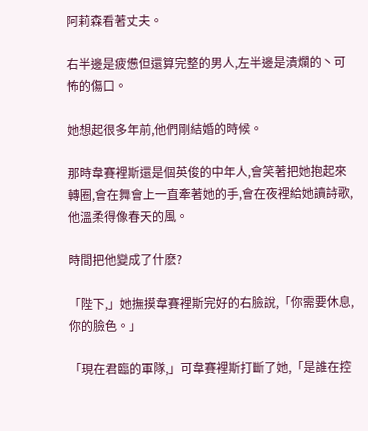阿莉森看著丈夫。

右半邊是疲憊但還算完整的男人,左半邊是潰爛的丶可怖的傷口。

她想起很多年前,他們剛結婚的時候。

那時韋賽裡斯還是個英俊的中年人,會笑著把她抱起來轉圈,會在舞會上一直牽著她的手,會在夜裡給她讀詩歌,他溫柔得像春天的風。

時間把他變成了什麽?

「陛下,」她撫摸韋賽裡斯完好的右臉說,「你需要休息,你的臉色。」

「現在君臨的軍隊,」可韋賽裡斯打斷了她,「是誰在控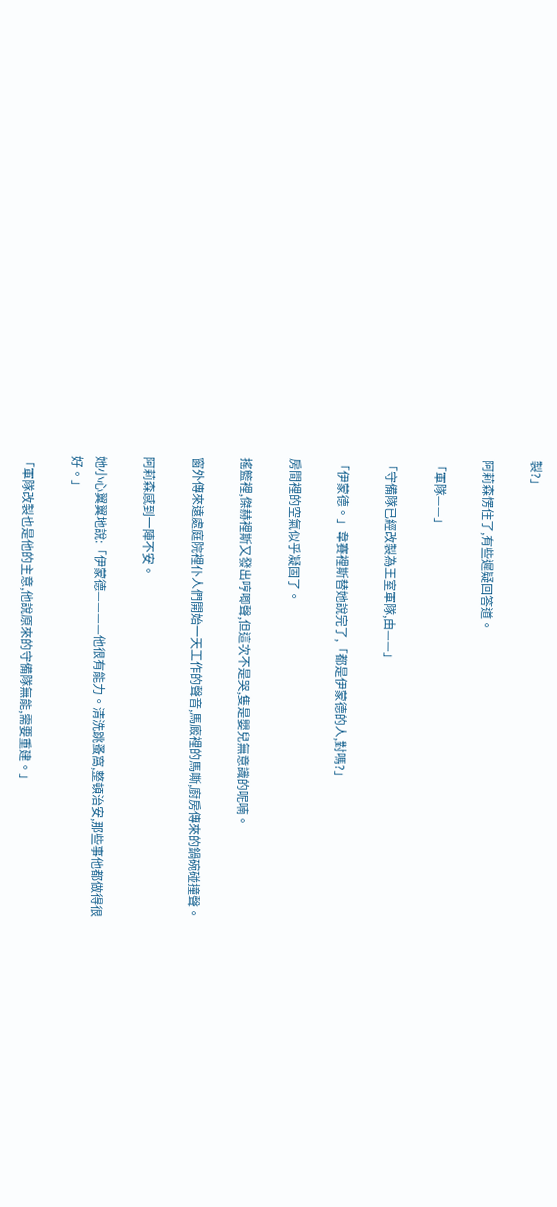製?」

阿莉森愣住了,有些遲疑回答道。

「軍隊——」

「守備隊已經改製為王室軍隊,由——」

「伊蒙德。」韋賽裡斯替她說完了,「都是伊蒙德的人,對嗎?」

房間裡的空氣似乎凝固了。

搖籃裡,傑赫裡斯又發出哼唧聲,但這次不是哭,隻是嬰兒無意識的呢喃。

窗外傳來遠處庭院裡仆人們開始一天工作的聲音,馬廄裡的馬嘶,廚房傳來的鍋碗碰撞聲。

阿莉森感到一陣不安。

她小心翼翼地說:「伊蒙德————他很有能力。清洗跳蚤窩,整頓治安,那些事他都做得很好。」

「軍隊改製也是他的主意,他說原來的守備隊無能,需要重建。」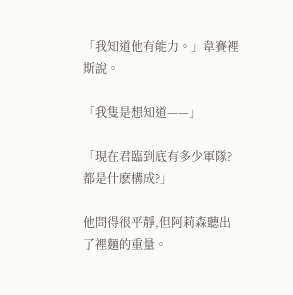「我知道他有能力。」韋賽裡斯說。

「我隻是想知道——」

「現在君臨到底有多少軍隊?都是什麽構成?」

他問得很平靜,但阿莉森聽出了裡麵的重量。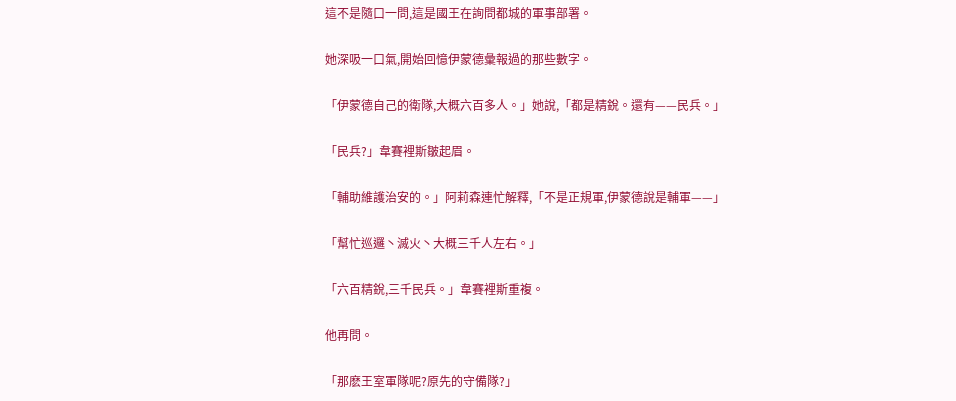這不是隨口一問,這是國王在詢問都城的軍事部署。

她深吸一口氣,開始回憶伊蒙德彙報過的那些數字。

「伊蒙德自己的衛隊,大概六百多人。」她說,「都是精銳。還有——民兵。」

「民兵?」韋賽裡斯皺起眉。

「輔助維護治安的。」阿莉森連忙解釋,「不是正規軍,伊蒙德說是輔軍——」

「幫忙巡邏丶滅火丶大概三千人左右。」

「六百精銳,三千民兵。」韋賽裡斯重複。

他再問。

「那麽王室軍隊呢?原先的守備隊?」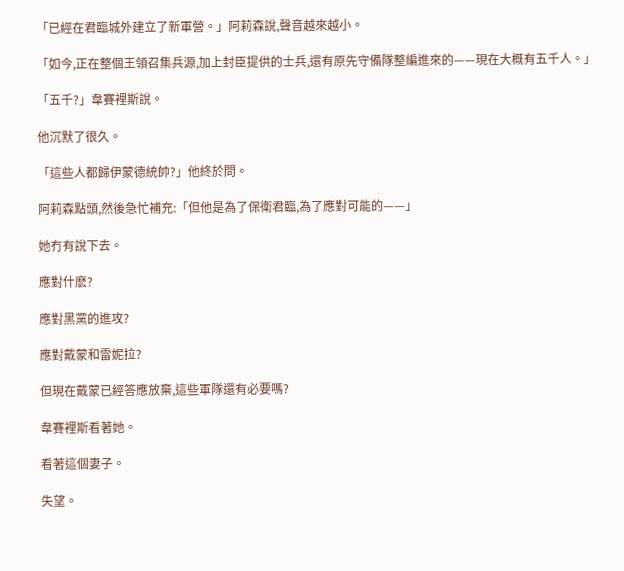「已經在君臨城外建立了新軍營。」阿莉森說,聲音越來越小。

「如今,正在整個王領召集兵源,加上封臣提供的士兵,還有原先守備隊整編進來的——現在大概有五千人。」

「五千?」韋賽裡斯說。

他沉默了很久。

「這些人都歸伊蒙德統帥?」他終於問。

阿莉森點頭,然後急忙補充:「但他是為了保衛君臨,為了應對可能的——」

她冇有說下去。

應對什麽?

應對黑黨的進攻?

應對戴蒙和雷妮拉?

但現在戴蒙已經答應放棄,這些軍隊還有必要嗎?

韋賽裡斯看著她。

看著這個妻子。

失望。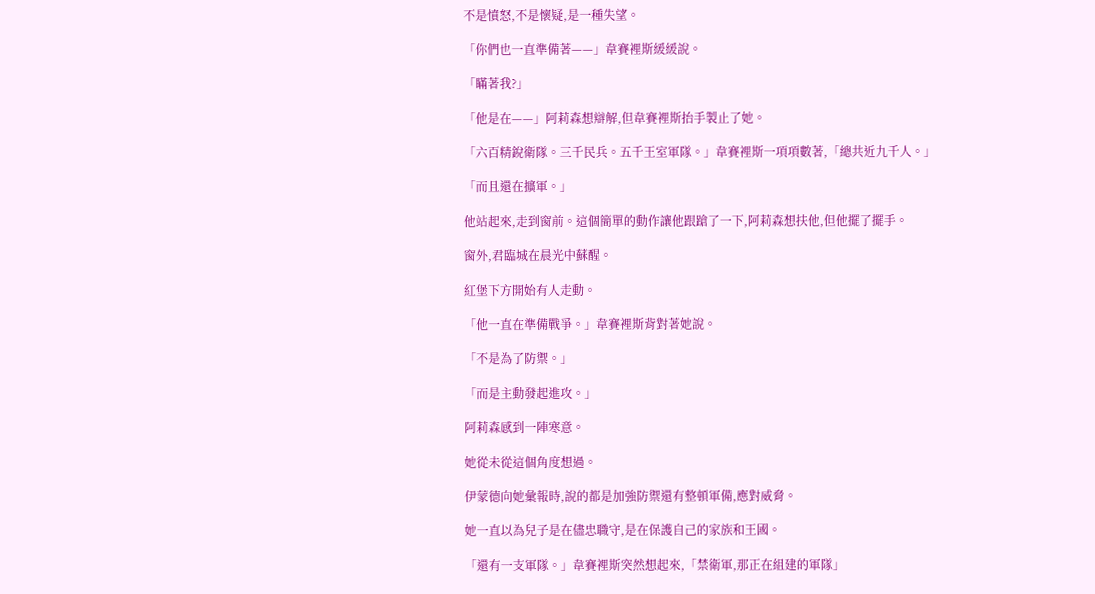不是憤怒,不是懷疑,是一種失望。

「你們也一直準備著——」韋賽裡斯緩緩說。

「瞞著我?」

「他是在——」阿莉森想辯解,但韋賽裡斯抬手製止了她。

「六百精銳衛隊。三千民兵。五千王室軍隊。」韋賽裡斯一項項數著,「總共近九千人。」

「而且還在擴軍。」

他站起來,走到窗前。這個簡單的動作讓他跟蹌了一下,阿莉森想扶他,但他擺了擺手。

窗外,君臨城在晨光中蘇醒。

紅堡下方開始有人走動。

「他一直在準備戰爭。」韋賽裡斯背對著她說。

「不是為了防禦。」

「而是主動發起進攻。」

阿莉森感到一陣寒意。

她從未從這個角度想過。

伊蒙德向她彙報時,說的都是加強防禦還有整頓軍備,應對威脅。

她一直以為兒子是在儘忠職守,是在保護自己的家族和王國。

「還有一支軍隊。」韋賽裡斯突然想起來,「禁衛軍,那正在組建的軍隊」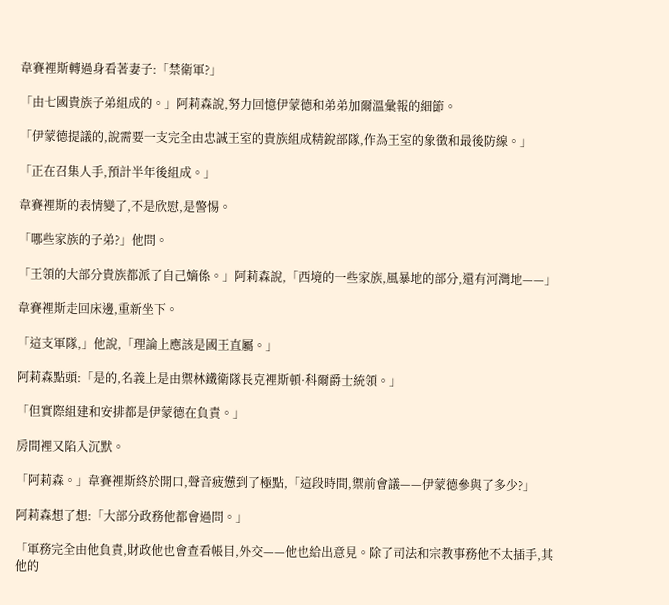韋賽裡斯轉過身看著妻子:「禁衛軍?」

「由七國貴族子弟組成的。」阿莉森說,努力回憶伊蒙德和弟弟加爾溫彙報的細節。

「伊蒙德提議的,說需要一支完全由忠誠王室的貴族組成精銳部隊,作為王室的象徵和最後防線。」

「正在召集人手,預計半年後組成。」

韋賽裡斯的表情變了,不是欣慰,是警惕。

「哪些家族的子弟?」他問。

「王領的大部分貴族都派了自己嫡係。」阿莉森說,「西境的一些家族,風暴地的部分,還有河灣地——」

韋賽裡斯走回床邊,重新坐下。

「這支軍隊,」他說,「理論上應該是國王直屬。」

阿莉森點頭:「是的,名義上是由禦林鐵衛隊長克裡斯頓·科爾爵士統領。」

「但實際組建和安排都是伊蒙德在負責。」

房間裡又陷入沉默。

「阿莉森。」韋賽裡斯終於開口,聲音疲憊到了極點,「這段時間,禦前會議——伊蒙德參與了多少?」

阿莉森想了想:「大部分政務他都會過問。」

「軍務完全由他負責,財政他也會查看帳目,外交——他也給出意見。除了司法和宗教事務他不太插手,其他的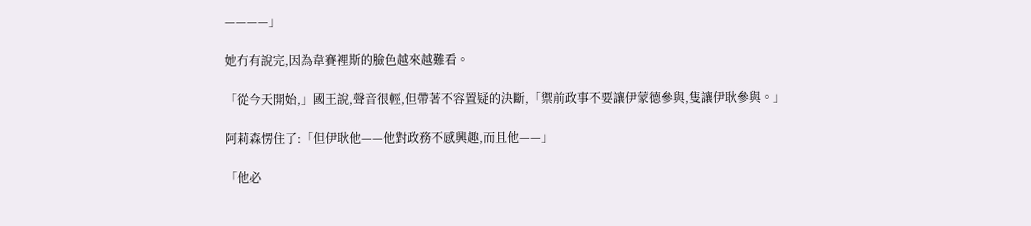————」

她冇有說完,因為韋賽裡斯的臉色越來越難看。

「從今天開始,」國王說,聲音很輕,但帶著不容置疑的決斷,「禦前政事不要讓伊蒙德參與,隻讓伊耿參與。」

阿莉森愣住了:「但伊耿他——他對政務不感興趣,而且他——」

「他必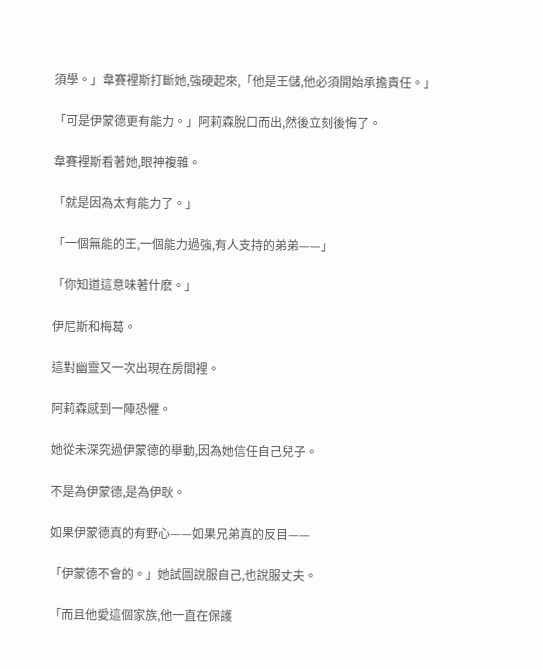須學。」韋賽裡斯打斷她,強硬起來,「他是王儲,他必須開始承擔責任。」

「可是伊蒙德更有能力。」阿莉森脫口而出,然後立刻後悔了。

韋賽裡斯看著她,眼神複雜。

「就是因為太有能力了。」

「一個無能的王,一個能力過強,有人支持的弟弟——」

「你知道這意味著什麽。」

伊尼斯和梅葛。

這對幽靈又一次出現在房間裡。

阿莉森感到一陣恐懼。

她從未深究過伊蒙德的舉動,因為她信任自己兒子。

不是為伊蒙德,是為伊耿。

如果伊蒙德真的有野心——如果兄弟真的反目——

「伊蒙德不會的。」她試圖說服自己,也說服丈夫。

「而且他愛這個家族,他一直在保護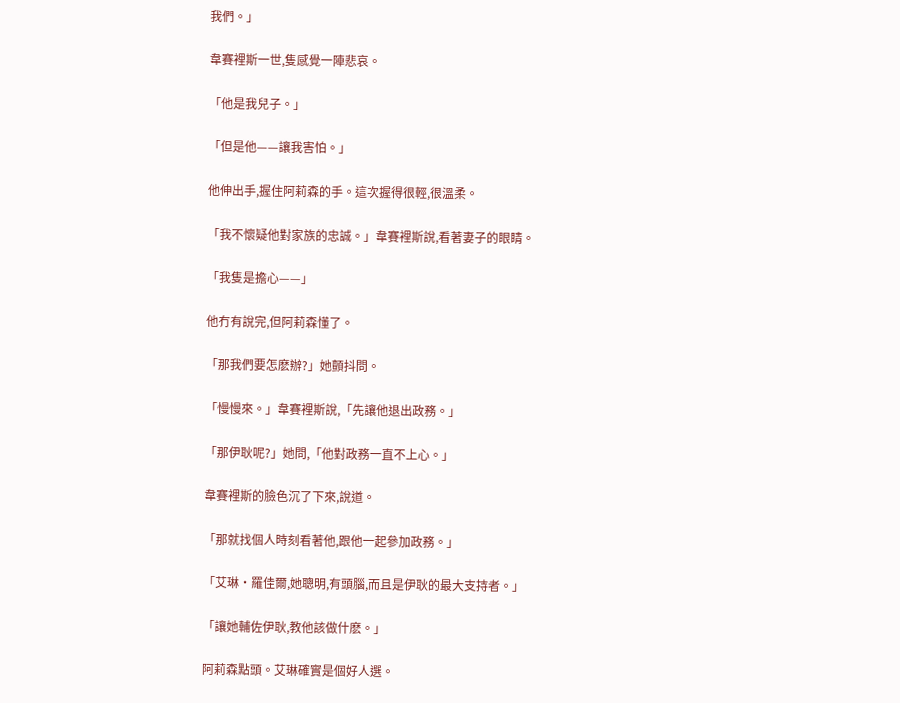我們。」

韋賽裡斯一世,隻感覺一陣悲哀。

「他是我兒子。」

「但是他——讓我害怕。」

他伸出手,握住阿莉森的手。這次握得很輕,很溫柔。

「我不懷疑他對家族的忠誠。」韋賽裡斯說,看著妻子的眼睛。

「我隻是擔心——」

他冇有說完,但阿莉森懂了。

「那我們要怎麽辦?」她顫抖問。

「慢慢來。」韋賽裡斯說,「先讓他退出政務。」

「那伊耿呢?」她問,「他對政務一直不上心。」

韋賽裡斯的臉色沉了下來,說道。

「那就找個人時刻看著他,跟他一起參加政務。」

「艾琳·羅佳爾,她聰明,有頭腦,而且是伊耿的最大支持者。」

「讓她輔佐伊耿,教他該做什麽。」

阿莉森點頭。艾琳確實是個好人選。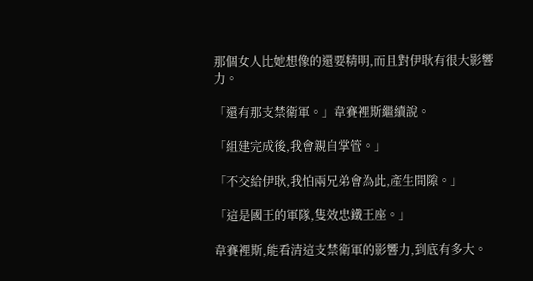那個女人比她想像的還要精明,而且對伊耿有很大影響力。

「還有那支禁衛軍。」韋賽裡斯繼續說。

「組建完成後,我會親自掌管。」

「不交給伊耿,我怕兩兄弟會為此,產生間隙。」

「這是國王的軍隊,隻效忠鐵王座。」

韋賽裡斯,能看清這支禁衛軍的影響力,到底有多大。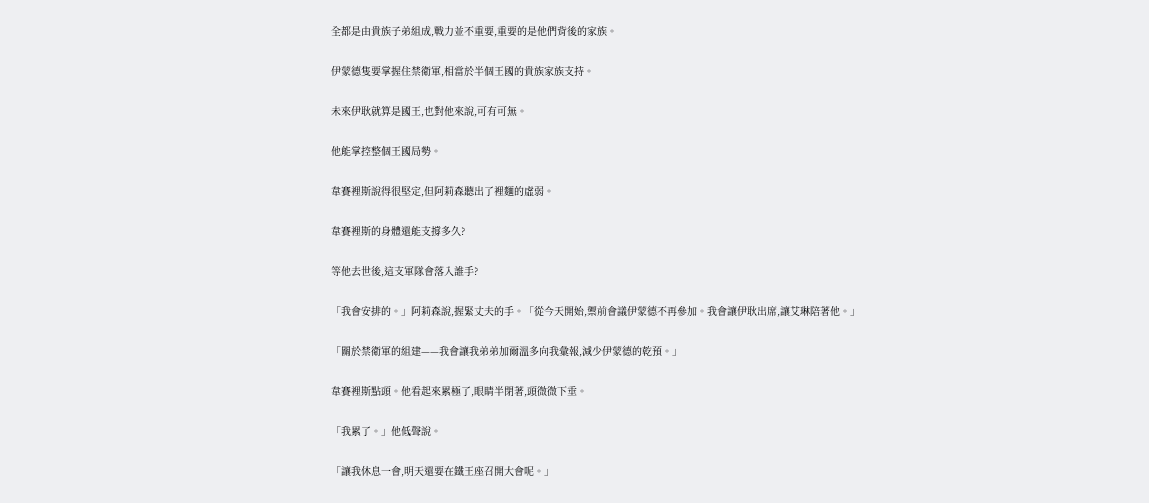全都是由貴族子弟組成,戰力並不重要,重要的是他們背後的家族。

伊蒙德隻要掌握住禁衛軍,相當於半個王國的貴族家族支持。

未來伊耿就算是國王,也對他來說,可有可無。

他能掌控整個王國局勢。

韋賽裡斯說得很堅定,但阿莉森聽出了裡麵的虛弱。

韋賽裡斯的身體還能支撐多久?

等他去世後,這支軍隊會落入誰手?

「我會安排的。」阿莉森說,握緊丈夫的手。「從今天開始,禦前會議伊蒙德不再參加。我會讓伊耿出席,讓艾琳陪著他。」

「關於禁衛軍的組建——我會讓我弟弟加爾溫多向我彙報,減少伊蒙德的乾預。」

韋賽裡斯點頭。他看起來累極了,眼睛半閉著,頭微微下垂。

「我累了。」他低聲說。

「讓我休息一會,明天還要在鐵王座召開大會呢。」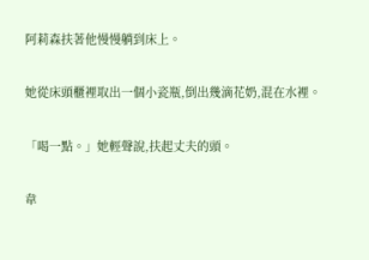阿莉森扶著他慢慢躺到床上。

她從床頭櫃裡取出一個小瓷瓶,倒出幾滴花奶,混在水裡。

「喝一點。」她輕聲說,扶起丈夫的頭。

韋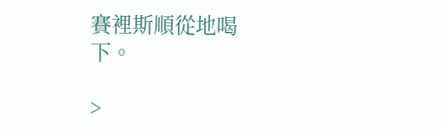賽裡斯順從地喝下。

>